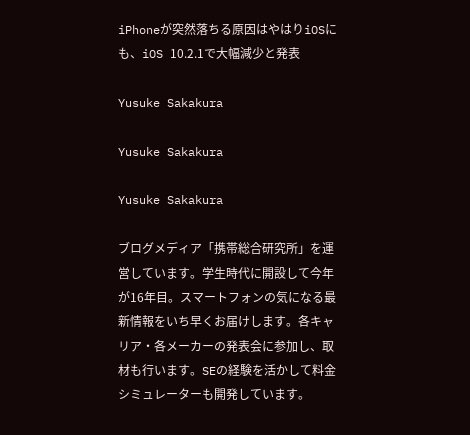iPhoneが突然落ちる原因はやはりiOSにも、iOS 10.2.1で大幅減少と発表

Yusuke Sakakura

Yusuke Sakakura

Yusuke Sakakura

ブログメディア「携帯総合研究所」を運営しています。学生時代に開設して今年が16年目。スマートフォンの気になる最新情報をいち早くお届けします。各キャリア・各メーカーの発表会に参加し、取材も行います。SEの経験を活かして料金シミュレーターも開発しています。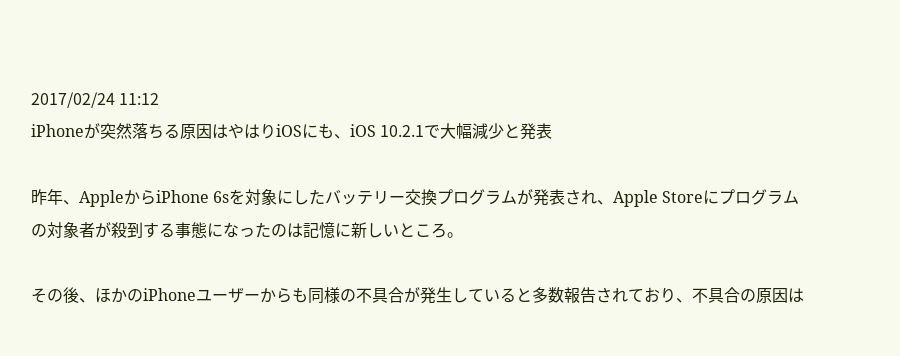2017/02/24 11:12
iPhoneが突然落ちる原因はやはりiOSにも、iOS 10.2.1で大幅減少と発表

昨年、AppleからiPhone 6sを対象にしたバッテリー交換プログラムが発表され、Apple Storeにプログラムの対象者が殺到する事態になったのは記憶に新しいところ。

その後、ほかのiPhoneユーザーからも同様の不具合が発生していると多数報告されており、不具合の原因は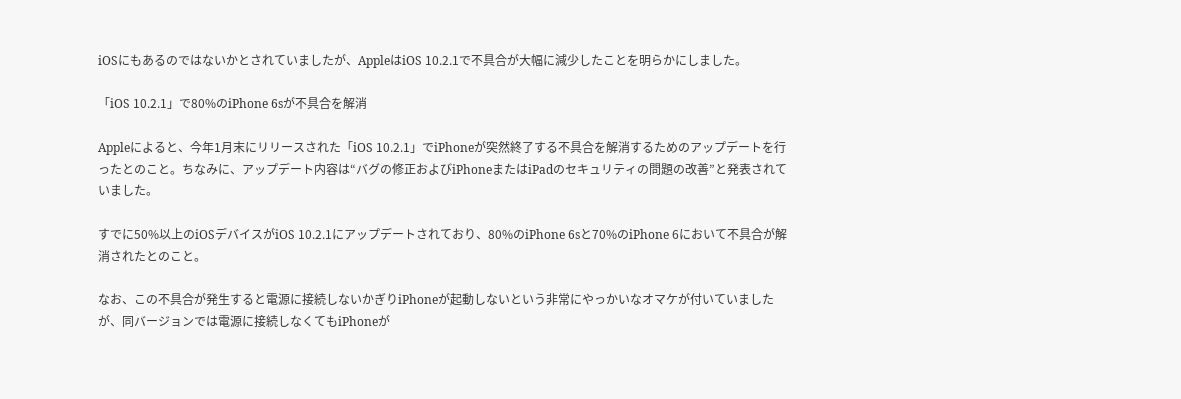iOSにもあるのではないかとされていましたが、AppleはiOS 10.2.1で不具合が大幅に減少したことを明らかにしました。

「iOS 10.2.1」で80%のiPhone 6sが不具合を解消

Appleによると、今年1月末にリリースされた「iOS 10.2.1」でiPhoneが突然終了する不具合を解消するためのアップデートを行ったとのこと。ちなみに、アップデート内容は“バグの修正およびiPhoneまたはiPadのセキュリティの問題の改善”と発表されていました。

すでに50%以上のiOSデバイスがiOS 10.2.1にアップデートされており、80%のiPhone 6sと70%のiPhone 6において不具合が解消されたとのこと。

なお、この不具合が発生すると電源に接続しないかぎりiPhoneが起動しないという非常にやっかいなオマケが付いていましたが、同バージョンでは電源に接続しなくてもiPhoneが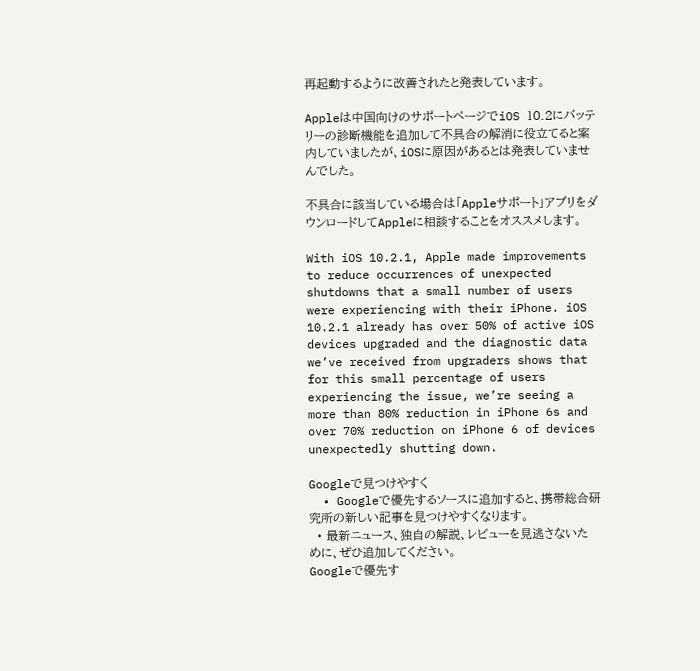再起動するように改善されたと発表しています。

Appleは中国向けのサポートページでiOS 10.2にバッテリーの診断機能を追加して不具合の解消に役立てると案内していましたが、iOSに原因があるとは発表していませんでした。

不具合に該当している場合は「Appleサポート」アプリをダウンロードしてAppleに相談することをオススメします。

With iOS 10.2.1, Apple made improvements to reduce occurrences of unexpected shutdowns that a small number of users were experiencing with their iPhone. iOS 10.2.1 already has over 50% of active iOS devices upgraded and the diagnostic data we’ve received from upgraders shows that for this small percentage of users experiencing the issue, we’re seeing a more than 80% reduction in iPhone 6s and over 70% reduction on iPhone 6 of devices unexpectedly shutting down.

Googleで見つけやすく
  • Googleで優先するソースに追加すると、携帯総合研究所の新しい記事を見つけやすくなります。
  • 最新ニュース、独自の解説、レビューを見逃さないために、ぜひ追加してください。
Googleで優先す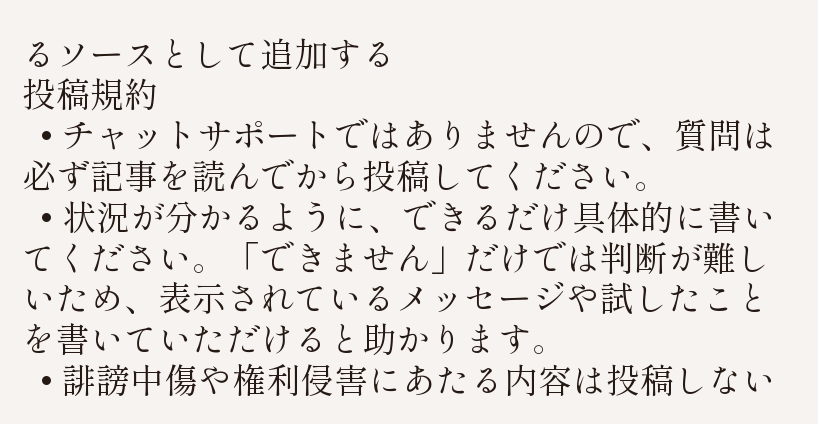るソースとして追加する
投稿規約
  • チャットサポートではありませんので、質問は必ず記事を読んでから投稿してください。
  • 状況が分かるように、できるだけ具体的に書いてください。「できません」だけでは判断が難しいため、表示されているメッセージや試したことを書いていただけると助かります。
  • 誹謗中傷や権利侵害にあたる内容は投稿しない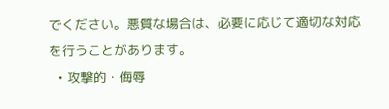でください。悪質な場合は、必要に応じて適切な対応を行うことがあります。
  • 攻撃的・侮辱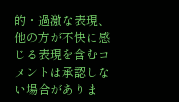的・過激な表現、他の方が不快に感じる表現を含むコメントは承認しない場合がありま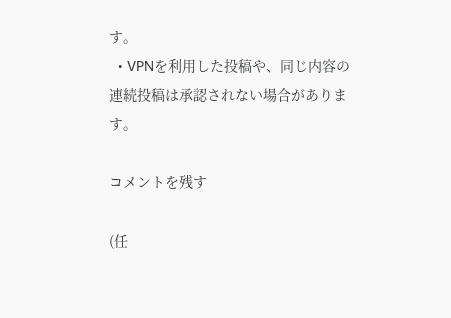す。
  • VPNを利用した投稿や、同じ内容の連続投稿は承認されない場合があります。

コメントを残す

(任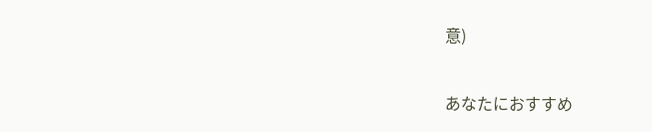意)

あなたにおすすめ